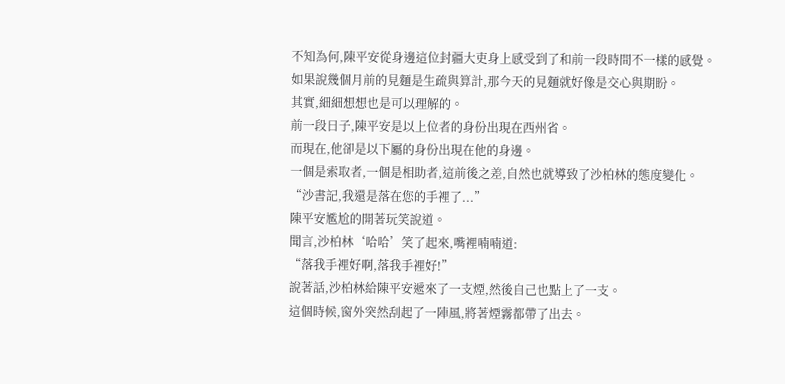不知為何,陳平安從身邊這位封疆大吏身上感受到了和前一段時間不一樣的感覺。
如果說幾個月前的見麵是生疏與算計,那今天的見麵就好像是交心與期盼。
其實,細細想想也是可以理解的。
前一段日子,陳平安是以上位者的身份出現在西州省。
而現在,他卻是以下屬的身份出現在他的身邊。
一個是索取者,一個是相助者,這前後之差,自然也就導致了沙柏林的態度變化。
“沙書記,我還是落在您的手裡了...”
陳平安尷尬的開著玩笑說道。
聞言,沙柏林‘哈哈’笑了起來,嘴裡喃喃道:
“落我手裡好啊,落我手裡好!”
說著話,沙柏林給陳平安遞來了一支煙,然後自己也點上了一支。
這個時候,窗外突然刮起了一陣風,將著煙霧都帶了出去。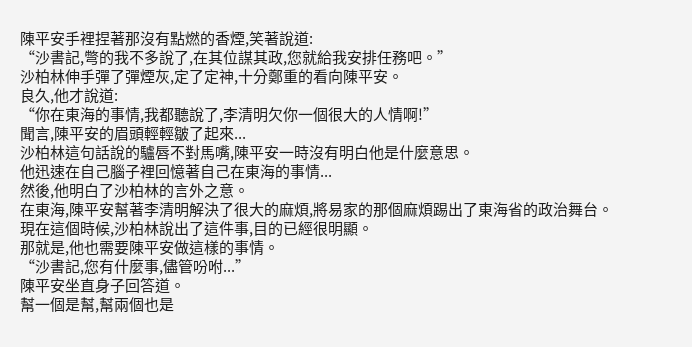陳平安手裡捏著那沒有點燃的香煙,笑著說道:
“沙書記,彆的我不多說了,在其位謀其政,您就給我安排任務吧。”
沙柏林伸手彈了彈煙灰,定了定神,十分鄭重的看向陳平安。
良久,他才說道:
“你在東海的事情,我都聽說了,李清明欠你一個很大的人情啊!”
聞言,陳平安的眉頭輕輕皺了起來...
沙柏林這句話說的驢唇不對馬嘴,陳平安一時沒有明白他是什麼意思。
他迅速在自己腦子裡回憶著自己在東海的事情...
然後,他明白了沙柏林的言外之意。
在東海,陳平安幫著李清明解決了很大的麻煩,將易家的那個麻煩踢出了東海省的政治舞台。
現在這個時候,沙柏林說出了這件事,目的已經很明顯。
那就是,他也需要陳平安做這樣的事情。
“沙書記,您有什麼事,儘管吩咐...”
陳平安坐直身子回答道。
幫一個是幫,幫兩個也是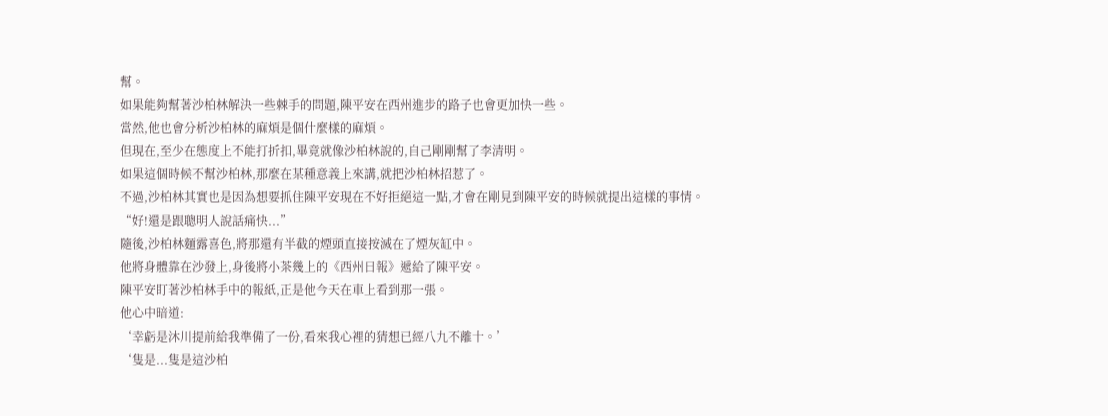幫。
如果能夠幫著沙柏林解決一些棘手的問題,陳平安在西州進步的路子也會更加快一些。
當然,他也會分析沙柏林的麻煩是個什麼樣的麻煩。
但現在,至少在態度上不能打折扣,畢竟就像沙柏林說的,自己剛剛幫了李清明。
如果這個時候不幫沙柏林,那麼在某種意義上來講,就把沙柏林招惹了。
不過,沙柏林其實也是因為想要抓住陳平安現在不好拒絕這一點,才會在剛見到陳平安的時候就提出這樣的事情。
“好!還是跟聰明人說話痛快...”
隨後,沙柏林麵露喜色,將那還有半截的煙頭直接按滅在了煙灰缸中。
他將身體靠在沙發上,身後將小茶幾上的《西州日報》遞給了陳平安。
陳平安盯著沙柏林手中的報紙,正是他今天在車上看到那一張。
他心中暗道:
‘幸虧是沐川提前給我準備了一份,看來我心裡的猜想已經八九不離十。’
‘隻是...隻是這沙柏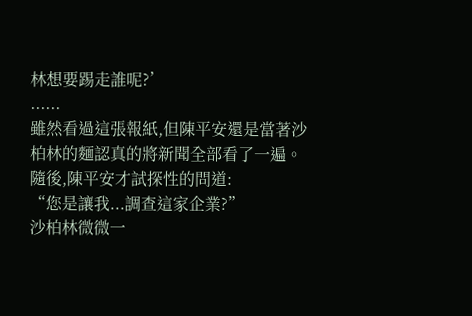林想要踢走誰呢?’
......
雖然看過這張報紙,但陳平安還是當著沙柏林的麵認真的將新聞全部看了一遍。
隨後,陳平安才試探性的問道:
“您是讓我...調查這家企業?”
沙柏林微微一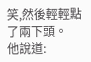笑,然後輕輕點了兩下頭。
他說道: